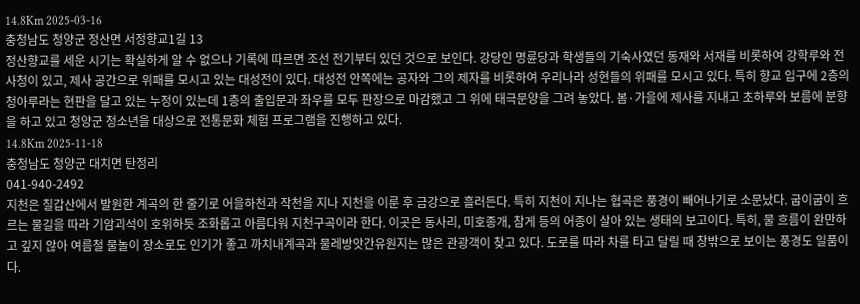14.8Km 2025-03-16
충청남도 청양군 정산면 서정향교1길 13
정산향교를 세운 시기는 확실하게 알 수 없으나 기록에 따르면 조선 전기부터 있던 것으로 보인다. 강당인 명륜당과 학생들의 기숙사였던 동재와 서재를 비롯하여 강학루와 전사청이 있고, 제사 공간으로 위패를 모시고 있는 대성전이 있다. 대성전 안쪽에는 공자와 그의 제자를 비롯하여 우리나라 성현들의 위패를 모시고 있다. 특히 향교 입구에 2층의 청아루라는 현판을 달고 있는 누정이 있는데 1층의 출입문과 좌우를 모두 판장으로 마감했고 그 위에 태극문양을 그려 놓았다. 봄·가을에 제사를 지내고 초하루와 보름에 분향을 하고 있고 청양군 청소년을 대상으로 전통문화 체험 프로그램을 진행하고 있다.
14.8Km 2025-11-18
충청남도 청양군 대치면 탄정리
041-940-2492
지천은 칠갑산에서 발원한 계곡의 한 줄기로 어을하천과 작천을 지나 지천을 이룬 후 금강으로 흘러든다. 특히 지천이 지나는 협곡은 풍경이 빼어나기로 소문났다. 굽이굽이 흐르는 물길을 따라 기암괴석이 호위하듯 조화롭고 아름다워 지천구곡이라 한다. 이곳은 동사리, 미호종개, 참게 등의 어종이 살아 있는 생태의 보고이다. 특히, 물 흐름이 완만하고 깊지 않아 여름철 물놀이 장소로도 인기가 좋고 까치내계곡과 물레방앗간유원지는 많은 관광객이 찾고 있다. 도로를 따라 차를 타고 달릴 때 창밖으로 보이는 풍경도 일품이다.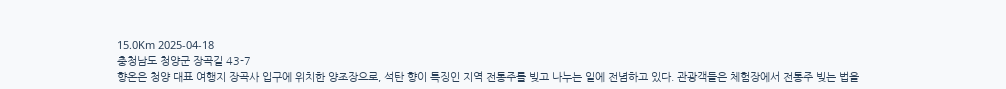15.0Km 2025-04-18
충청남도 청양군 장곡길 43-7
향온은 청양 대표 여행지 장곡사 입구에 위치한 양조장으로, 석탄 향이 특징인 지역 전통주를 빚고 나누는 일에 전념하고 있다. 관광객들은 체험장에서 전통주 빚는 법을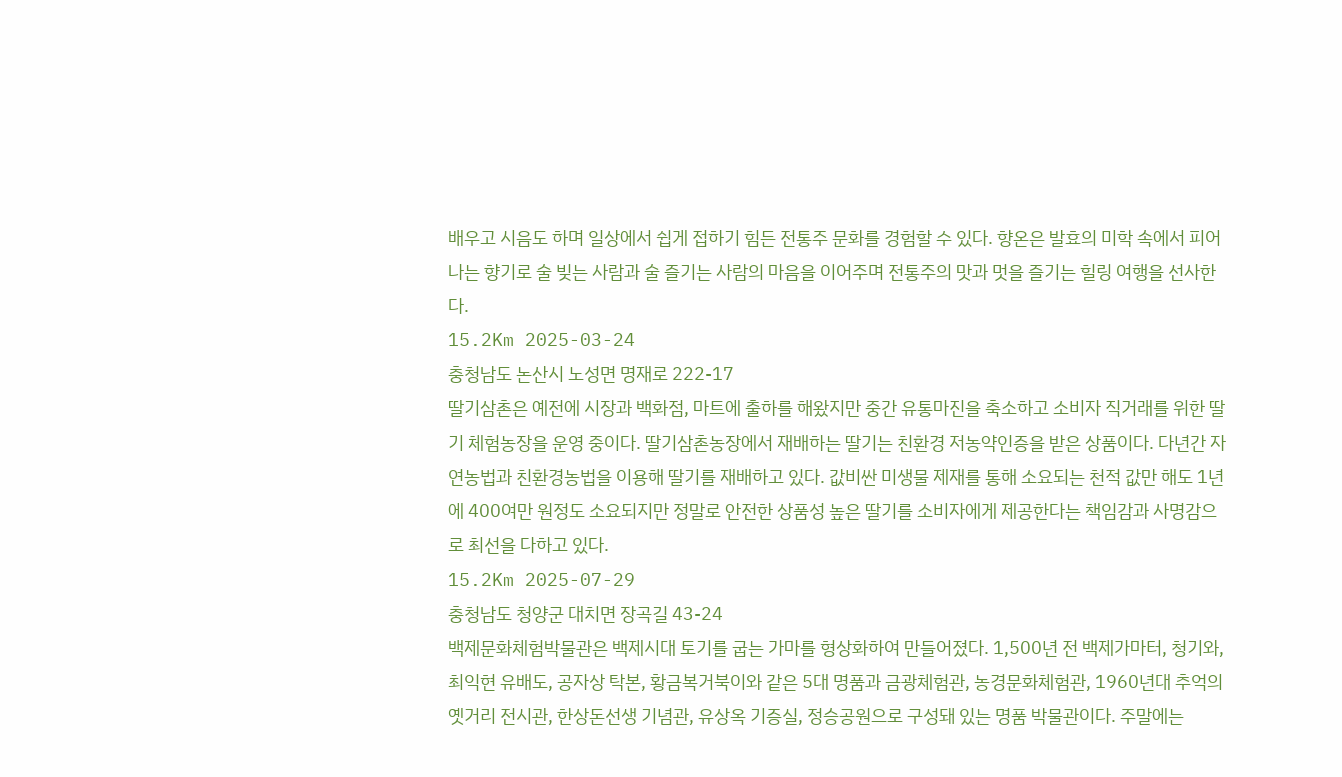배우고 시음도 하며 일상에서 쉽게 접하기 힘든 전통주 문화를 경험할 수 있다. 향온은 발효의 미학 속에서 피어나는 향기로 술 빚는 사람과 술 즐기는 사람의 마음을 이어주며 전통주의 맛과 멋을 즐기는 힐링 여행을 선사한다.
15.2Km 2025-03-24
충청남도 논산시 노성면 명재로 222-17
딸기삼촌은 예전에 시장과 백화점, 마트에 출하를 해왔지만 중간 유통마진을 축소하고 소비자 직거래를 위한 딸기 체험농장을 운영 중이다. 딸기삼촌농장에서 재배하는 딸기는 친환경 저농약인증을 받은 상품이다. 다년간 자연농법과 친환경농법을 이용해 딸기를 재배하고 있다. 값비싼 미생물 제재를 통해 소요되는 천적 값만 해도 1년에 400여만 원정도 소요되지만 정말로 안전한 상품성 높은 딸기를 소비자에게 제공한다는 책임감과 사명감으로 최선을 다하고 있다.
15.2Km 2025-07-29
충청남도 청양군 대치면 장곡길 43-24
백제문화체험박물관은 백제시대 토기를 굽는 가마를 형상화하여 만들어졌다. 1,500년 전 백제가마터, 청기와, 최익현 유배도, 공자상 탁본, 황금복거북이와 같은 5대 명품과 금광체험관, 농경문화체험관, 1960년대 추억의 옛거리 전시관, 한상돈선생 기념관, 유상옥 기증실, 정승공원으로 구성돼 있는 명품 박물관이다. 주말에는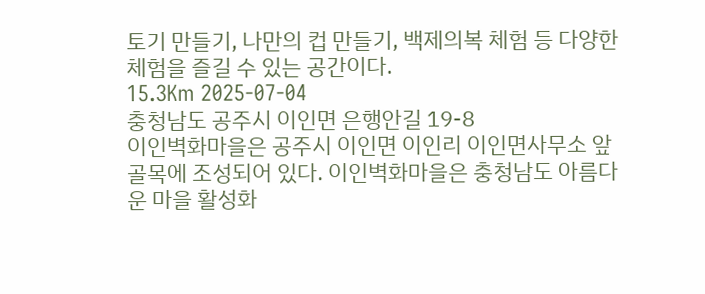토기 만들기, 나만의 컵 만들기, 백제의복 체험 등 다양한 체험을 즐길 수 있는 공간이다.
15.3Km 2025-07-04
충청남도 공주시 이인면 은행안길 19-8
이인벽화마을은 공주시 이인면 이인리 이인면사무소 앞 골목에 조성되어 있다. 이인벽화마을은 충청남도 아름다운 마을 활성화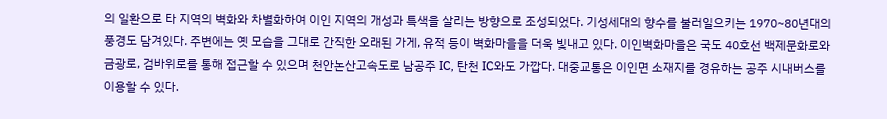의 일환으로 타 지역의 벽화와 차별화하여 이인 지역의 개성과 특색을 살리는 방향으로 조성되었다. 기성세대의 향수를 불러일으키는 1970~80년대의 풍경도 담겨있다. 주변에는 옛 모습을 그대로 간직한 오래된 가게, 유적 등이 벽화마을을 더욱 빛내고 있다. 이인벽화마을은 국도 40호선 백제문화로와 금광로, 검바위로를 통해 접근할 수 있으며 천안논산고속도로 남공주 IC, 탄천 IC와도 가깝다. 대중교통은 이인면 소재지를 경유하는 공주 시내버스를 이용할 수 있다.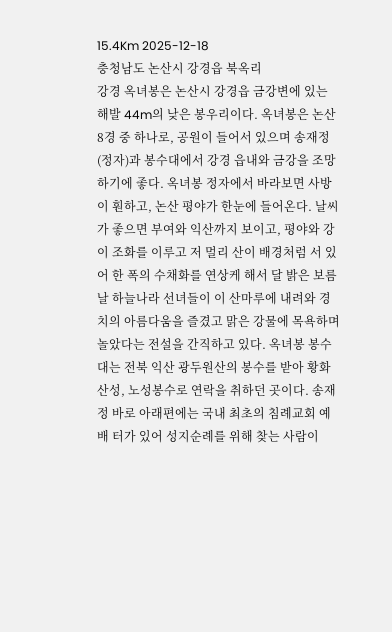15.4Km 2025-12-18
충청남도 논산시 강경읍 북옥리
강경 옥녀봉은 논산시 강경읍 금강변에 있는 해발 44m의 낮은 봉우리이다. 옥녀봉은 논산 8경 중 하나로, 공원이 들어서 있으며 송재정(정자)과 봉수대에서 강경 읍내와 금강을 조망하기에 좋다. 옥녀봉 정자에서 바라보면 사방이 훤하고, 논산 평야가 한눈에 들어온다. 날씨가 좋으면 부여와 익산까지 보이고, 평야와 강이 조화를 이루고 저 멀리 산이 배경처럼 서 있어 한 폭의 수채화를 연상케 해서 달 밝은 보름날 하늘나라 선녀들이 이 산마루에 내려와 경치의 아름다움을 즐겼고 맑은 강물에 목욕하며 놀았다는 전설을 간직하고 있다. 옥녀봉 봉수대는 전북 익산 광두원산의 봉수를 받아 황화산성, 노성봉수로 연락을 취하던 곳이다. 송재정 바로 아래편에는 국내 최초의 침례교회 예배 터가 있어 성지순례를 위해 찾는 사람이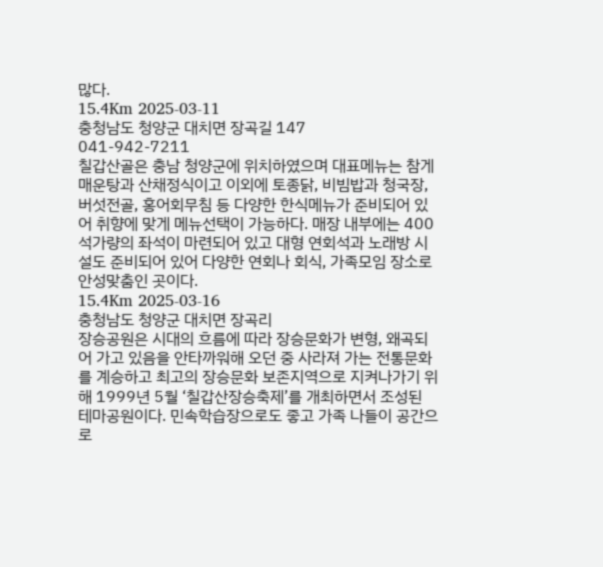많다.
15.4Km 2025-03-11
충청남도 청양군 대치면 장곡길 147
041-942-7211
칠갑산골은 충남 청양군에 위치하였으며 대표메뉴는 참게매운탕과 산채정식이고 이외에 토종닭, 비빔밥과 청국장, 버섯전골, 홍어회무침 등 다양한 한식메뉴가 준비되어 있어 취향에 맞게 메뉴선택이 가능하다. 매장 내부에는 400석가량의 좌석이 마련되어 있고 대형 연회석과 노래방 시설도 준비되어 있어 다양한 연회나 회식, 가족모임 장소로 안성맞춤인 곳이다.
15.4Km 2025-03-16
충청남도 청양군 대치면 장곡리
장승공원은 시대의 흐름에 따라 장승문화가 변형, 왜곡되어 가고 있음을 안타까워해 오던 중 사라져 가는 전통문화를 계승하고 최고의 장승문화 보존지역으로 지켜나가기 위해 1999년 5월 ‘칠갑산장승축제’를 개최하면서 조성된 테마공원이다. 민속학습장으로도 좋고 가족 나들이 공간으로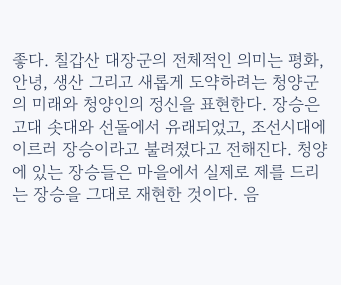좋다. 칠갑산 대장군의 전체적인 의미는 평화, 안녕, 생산 그리고 새롭게 도약하려는 청양군의 미래와 청양인의 정신을 표현한다. 장승은 고대 솟대와 선돌에서 유래되었고, 조선시대에 이르러 장승이라고 불려졌다고 전해진다. 청양에 있는 장승들은 마을에서 실제로 제를 드리는 장승을 그대로 재현한 것이다. 음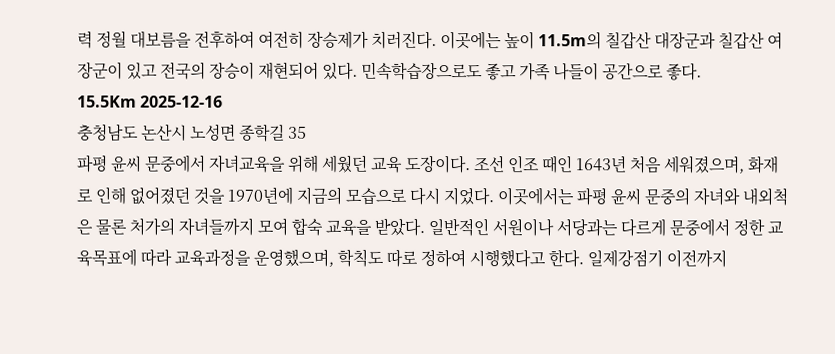력 정월 대보름을 전후하여 여전히 장승제가 치러진다. 이곳에는 높이 11.5m의 칠갑산 대장군과 칠갑산 여장군이 있고 전국의 장승이 재현되어 있다. 민속학습장으로도 좋고 가족 나들이 공간으로 좋다.
15.5Km 2025-12-16
충청남도 논산시 노성면 종학길 35
파평 윤씨 문중에서 자녀교육을 위해 세웠던 교육 도장이다. 조선 인조 때인 1643년 처음 세워졌으며, 화재로 인해 없어졌던 것을 1970년에 지금의 모습으로 다시 지었다. 이곳에서는 파평 윤씨 문중의 자녀와 내외척은 물론 처가의 자녀들까지 모여 합숙 교육을 받았다. 일반적인 서원이나 서당과는 다르게 문중에서 정한 교육목표에 따라 교육과정을 운영했으며, 학칙도 따로 정하여 시행했다고 한다. 일제강점기 이전까지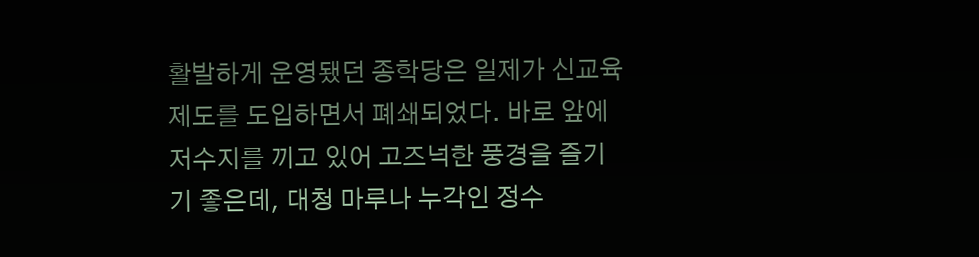활발하게 운영됐던 종학당은 일제가 신교육 제도를 도입하면서 폐쇄되었다. 바로 앞에 저수지를 끼고 있어 고즈넉한 풍경을 즐기기 좋은데, 대청 마루나 누각인 정수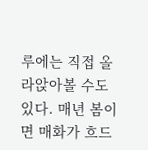루에는 직접 올라앉아볼 수도 있다. 매년 봄이면 매화가 흐드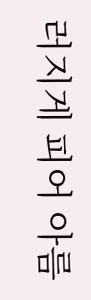러지게 피어 아름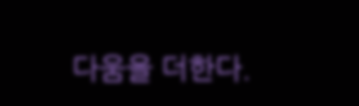다움을 더한다.